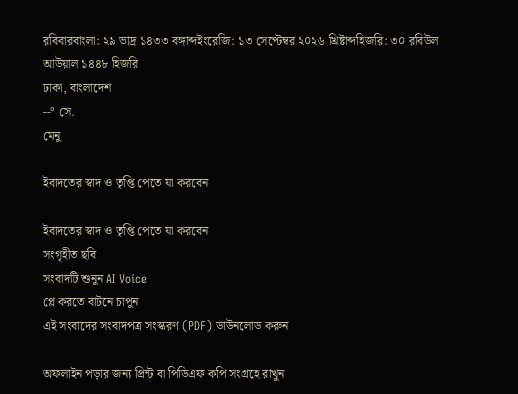রবিবারবাংলা: ২৯ ভাদ্র ১৪৩৩ বঙ্গাব্দইংরেজি: ১৩ সেপ্টেম্বর ২০২৬ খ্রিষ্টাব্দহিজরি: ৩০ রবিউল আউয়াল ১৪৪৮ হিজরি
ঢাকা, বাংলাদেশ
--° সে.
মেনু

ইবাদতের স্বাদ ও তৃপ্তি পেতে যা করবেন

ইবাদতের স্বাদ ও তৃপ্তি পেতে যা করবেন
সংগৃহীত ছবি
সংবাদটি শুনুন AI Voice
প্লে করতে বাটনে চাপুন
এই সংবাদের সংবাদপত্র সংস্করণ (PDF) ডাউনলোড করুন

অফলাইন পড়ার জন্য প্রিন্ট বা পিডিএফ কপি সংগ্রহে রাখুন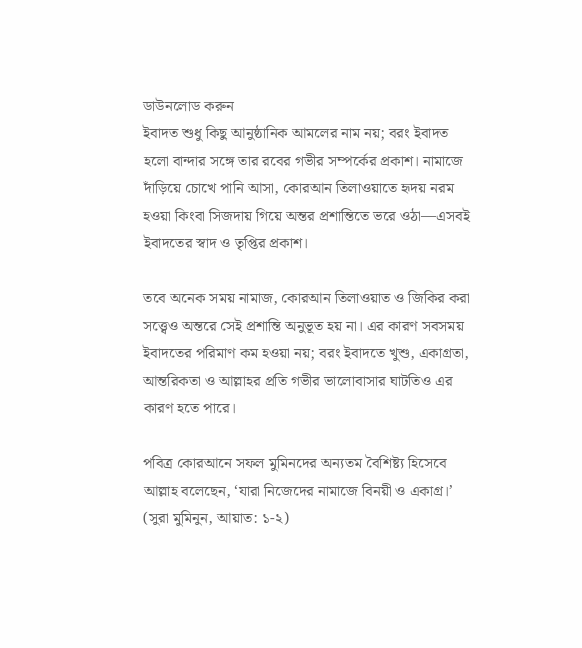ডাউনলোড করুন
ইবাদত শুধু কিছু আনুষ্ঠানিক আমলের নাম নয়; বরং ইবাদত হলো বান্দার সঙ্গে তার রবের গভীর সম্পর্কের প্রকাশ। নামাজে দাঁড়িয়ে চোখে পানি আসা, কোরআন তিলাওয়াতে হৃদয় নরম হওয়া কিংবা সিজদায় গিয়ে অন্তর প্রশান্তিতে ভরে ওঠা—এসবই ইবাদতের স্বাদ ও তৃপ্তির প্রকাশ।

তবে অনেক সময় নামাজ, কোরআন তিলাওয়াত ও জিকির করা সত্ত্বেও অন্তরে সেই প্রশান্তি অনুভূত হয় না। এর কারণ সবসময় ইবাদতের পরিমাণ কম হওয়া নয়; বরং ইবাদতে খুশু, একাগ্রতা, আন্তরিকতা ও আল্লাহর প্রতি গভীর ভালোবাসার ঘাটতিও এর কারণ হতে পারে।

পবিত্র কোরআনে সফল মুমিনদের অন্যতম বৈশিষ্ট্য হিসেবে আল্লাহ বলেছেন, ‘যারা নিজেদের নামাজে বিনয়ী ও একাগ্র।’ (সুরা মুমিনুন, আয়াত: ১-২)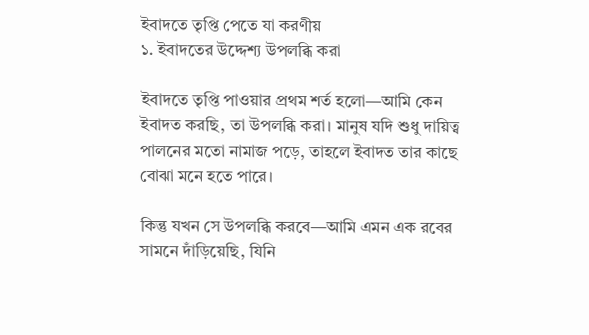ইবাদতে তৃপ্তি পেতে যা করণীয়
১. ইবাদতের উদ্দেশ্য উপলব্ধি করা

ইবাদতে তৃপ্তি পাওয়ার প্রথম শর্ত হলো—আমি কেন ইবাদত করছি, তা উপলব্ধি করা। মানুষ যদি শুধু দায়িত্ব পালনের মতো নামাজ পড়ে, তাহলে ইবাদত তার কাছে বোঝা মনে হতে পারে।

কিন্তু যখন সে উপলব্ধি করবে—আমি এমন এক রবের সামনে দাঁড়িয়েছি, যিনি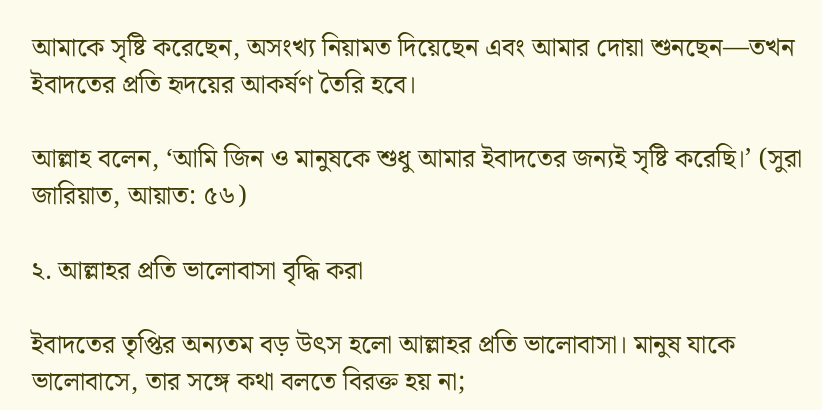আমাকে সৃষ্টি করেছেন, অসংখ্য নিয়ামত দিয়েছেন এবং আমার দোয়া শুনছেন—তখন ইবাদতের প্রতি হৃদয়ের আকর্ষণ তৈরি হবে।

আল্লাহ বলেন, ‘আমি জিন ও মানুষকে শুধু আমার ইবাদতের জন্যই সৃষ্টি করেছি।’ (সুরা জারিয়াত, আয়াত: ৫৬)

২. আল্লাহর প্রতি ভালোবাসা বৃদ্ধি করা

ইবাদতের তৃপ্তির অন্যতম বড় উৎস হলো আল্লাহর প্রতি ভালোবাসা। মানুষ যাকে ভালোবাসে, তার সঙ্গে কথা বলতে বিরক্ত হয় না;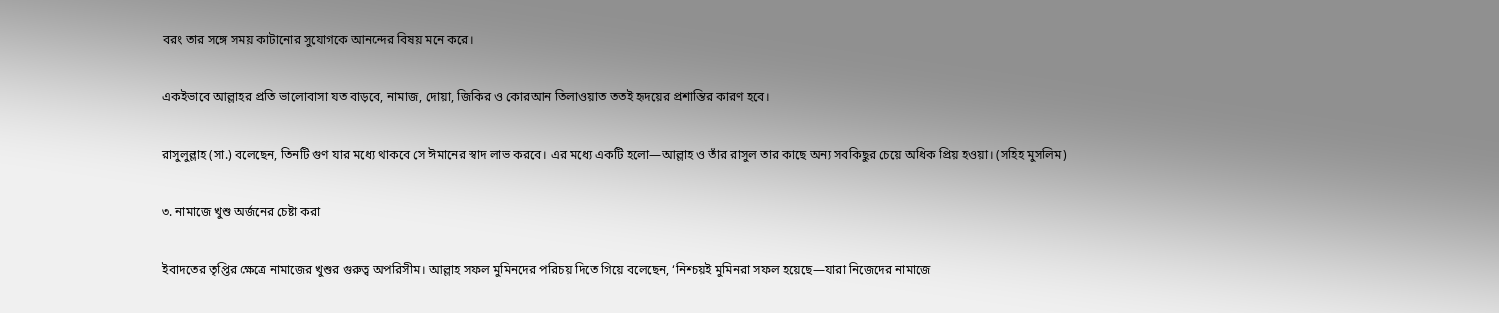বরং তার সঙ্গে সময় কাটানোর সুযোগকে আনন্দের বিষয় মনে করে।

একইভাবে আল্লাহর প্রতি ভালোবাসা যত বাড়বে, নামাজ, দোয়া, জিকির ও কোরআন তিলাওয়াত ততই হৃদয়ের প্রশান্তির কারণ হবে।

রাসুলুল্লাহ (সা.) বলেছেন, তিনটি গুণ যার মধ্যে থাকবে সে ঈমানের স্বাদ লাভ করবে। এর মধ্যে একটি হলো—আল্লাহ ও তাঁর রাসুল তার কাছে অন্য সবকিছুর চেয়ে অধিক প্রিয় হওয়া। (সহিহ মুসলিম)

৩. নামাজে খুশু অর্জনের চেষ্টা করা

ইবাদতের তৃপ্তির ক্ষেত্রে নামাজের খুশুর গুরুত্ব অপরিসীম। আল্লাহ সফল মুমিনদের পরিচয় দিতে গিয়ে বলেছেন, ‘নিশ্চয়ই মুমিনরা সফল হয়েছে—যারা নিজেদের নামাজে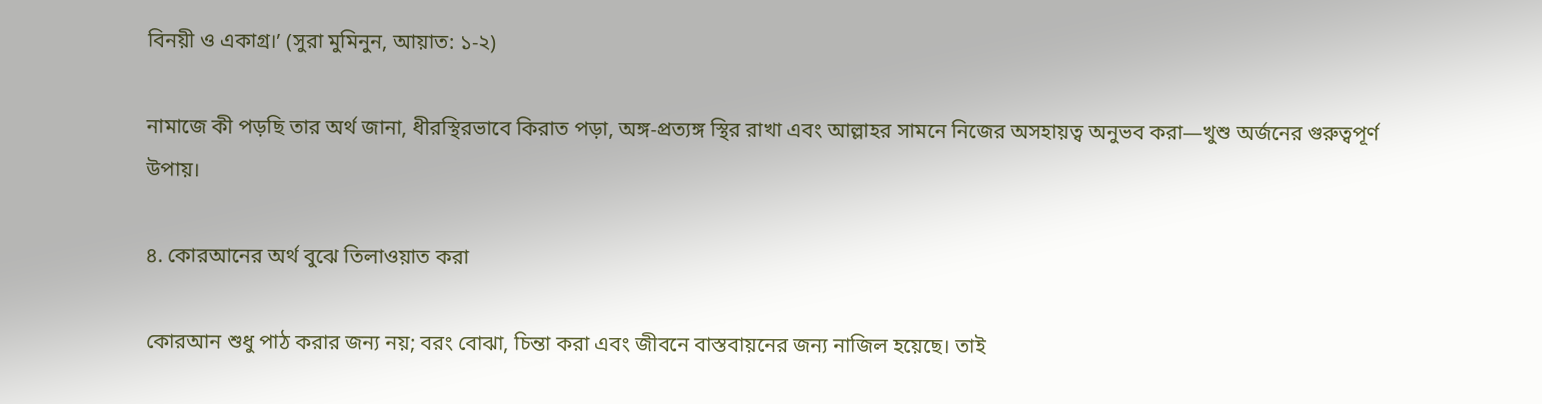বিনয়ী ও একাগ্র।’ (সুরা মুমিনুন, আয়াত: ১-২)

নামাজে কী পড়ছি তার অর্থ জানা, ধীরস্থিরভাবে কিরাত পড়া, অঙ্গ-প্রত্যঙ্গ স্থির রাখা এবং আল্লাহর সামনে নিজের অসহায়ত্ব অনুভব করা—খুশু অর্জনের গুরুত্বপূর্ণ উপায়।

৪. কোরআনের অর্থ বুঝে তিলাওয়াত করা

কোরআন শুধু পাঠ করার জন্য নয়; বরং বোঝা, চিন্তা করা এবং জীবনে বাস্তবায়নের জন্য নাজিল হয়েছে। তাই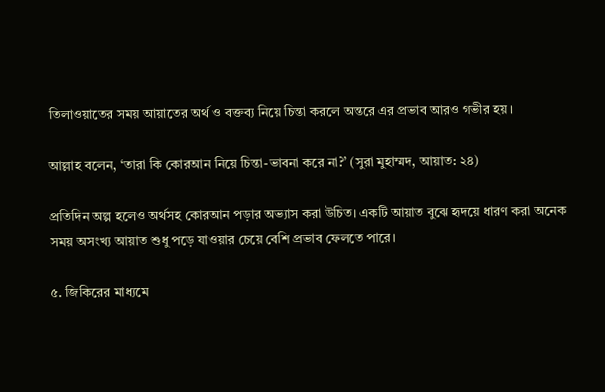তিলাওয়াতের সময় আয়াতের অর্থ ও বক্তব্য নিয়ে চিন্তা করলে অন্তরে এর প্রভাব আরও গভীর হয়।

আল্লাহ বলেন, ‘তারা কি কোরআন নিয়ে চিন্তা-ভাবনা করে না?’ (সুরা মুহাম্মদ, আয়াত: ২৪)

প্রতিদিন অল্প হলেও অর্থসহ কোরআন পড়ার অভ্যাস করা উচিত। একটি আয়াত বুঝে হৃদয়ে ধারণ করা অনেক সময় অসংখ্য আয়াত শুধু পড়ে যাওয়ার চেয়ে বেশি প্রভাব ফেলতে পারে।

৫. জিকিরের মাধ্যমে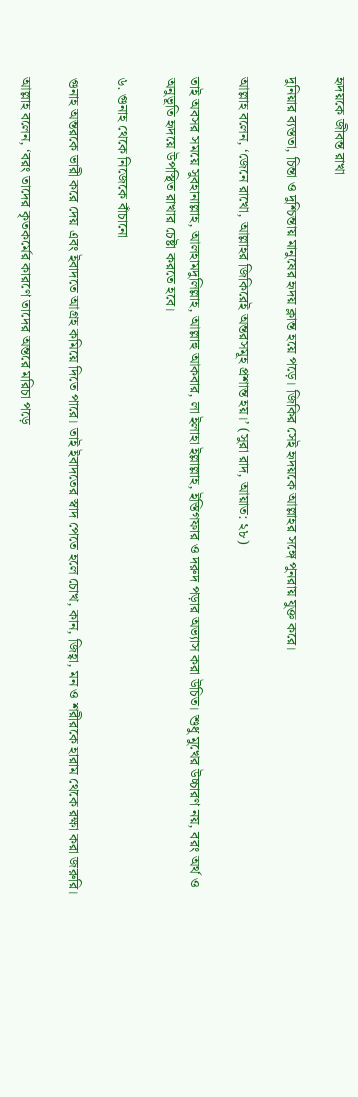হৃদয়কে জীবন্ত রাখা

দুনিয়ার ব্যস্ততা, চিন্তা ও দুশ্চিন্তায় মানুষের হৃদয় ক্লান্ত হয়ে পড়ে। জিকির সেই হৃদয়কে আল্লাহর সঙ্গে পুনরায় যুক্ত করে।

আল্লাহ বলেন, ‘জেনে রাখো, আল্লাহর জিকিরেই অন্তরসমূহ প্রশান্ত হয়।’ (সুরা রাদ, আয়াত: ২৮)

তাই অবসর সময়ে সুবহানাল্লাহ, আলহামদুলিল্লাহ, আল্লাহু আকবার, লা ইলাহা ইল্লাল্লাহ, ইস্তিগফার ও দরুদ পড়ার অভ্যাস করা উচিত। শুধু মুখের উচ্চারণ নয়, বরং অর্থ ও অনুভূতি হৃদয়ে উপস্থিত রাখার চেষ্টা করতে হবে।

৬. গুনাহ থেকে নিজেকে বাঁচানো

গুনাহ অন্তরকে ভারী করে দেয় এবং ইবাদতে আগ্রহ কমিয়ে দিতে পারে। তাই ইবাদতের স্বাদ পেতে হলে চোখ, কান, জিহ্বা, মন ও শরীরকে হারাম থেকে রক্ষা করা জরুরি।

আল্লাহ বলেন, ‘বরং তাদের কৃতকর্মের কারণে তাদের অন্তরে মরিচা পড়ে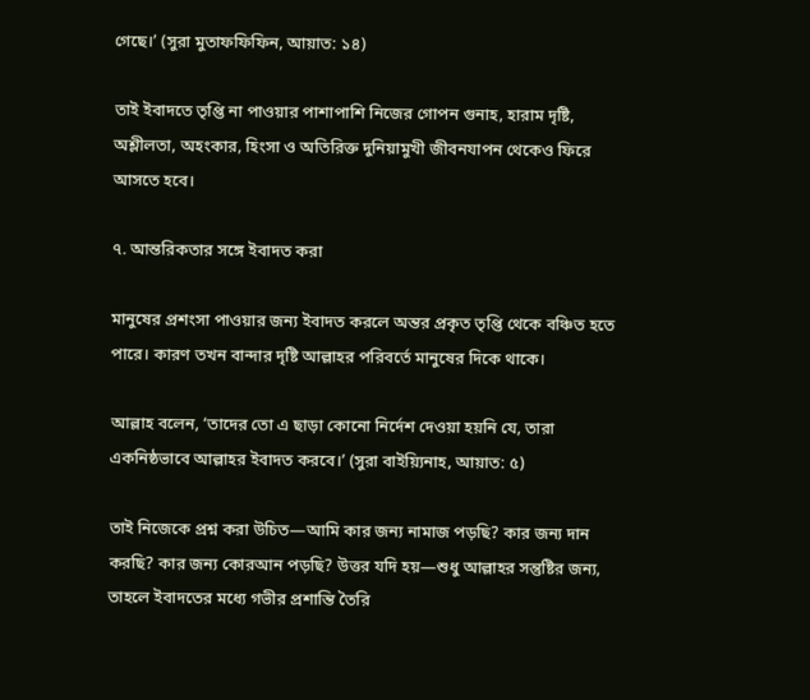গেছে।’ (সুরা মুতাফফিফিন, আয়াত: ১৪)

তাই ইবাদতে তৃপ্তি না পাওয়ার পাশাপাশি নিজের গোপন গুনাহ, হারাম দৃষ্টি, অশ্লীলতা, অহংকার, হিংসা ও অতিরিক্ত দুনিয়ামুখী জীবনযাপন থেকেও ফিরে আসতে হবে।

৭. আন্তরিকতার সঙ্গে ইবাদত করা

মানুষের প্রশংসা পাওয়ার জন্য ইবাদত করলে অন্তর প্রকৃত তৃপ্তি থেকে বঞ্চিত হতে পারে। কারণ তখন বান্দার দৃষ্টি আল্লাহর পরিবর্তে মানুষের দিকে থাকে।

আল্লাহ বলেন, ‘তাদের তো এ ছাড়া কোনো নির্দেশ দেওয়া হয়নি যে, তারা একনিষ্ঠভাবে আল্লাহর ইবাদত করবে।’ (সুরা বাইয়্যিনাহ, আয়াত: ৫)

তাই নিজেকে প্রশ্ন করা উচিত—আমি কার জন্য নামাজ পড়ছি? কার জন্য দান করছি? কার জন্য কোরআন পড়ছি? উত্তর যদি হয়—শুধু আল্লাহর সন্তুষ্টির জন্য, তাহলে ইবাদতের মধ্যে গভীর প্রশান্তি তৈরি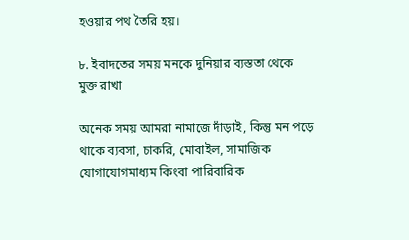হওয়ার পথ তৈরি হয়।

৮. ইবাদতের সময় মনকে দুনিয়ার ব্যস্ততা থেকে মুক্ত রাখা

অনেক সময় আমরা নামাজে দাঁড়াই, কিন্তু মন পড়ে থাকে ব্যবসা, চাকরি, মোবাইল, সামাজিক যোগাযোগমাধ্যম কিংবা পারিবারিক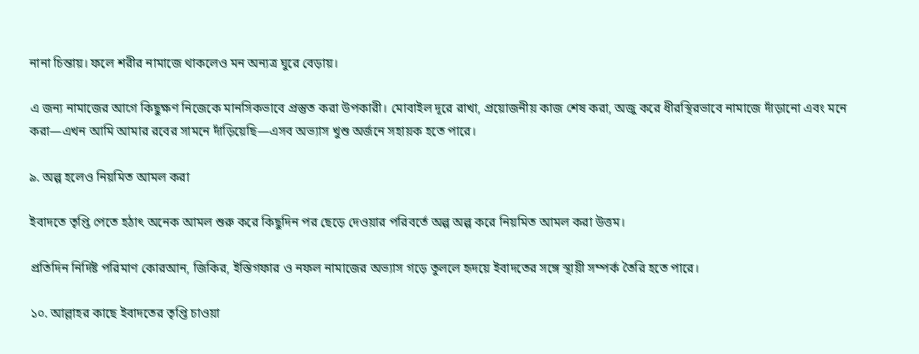নানা চিন্তায়। ফলে শরীর নামাজে থাকলেও মন অন্যত্র ঘুরে বেড়ায়।

এ জন্য নামাজের আগে কিছুক্ষণ নিজেকে মানসিকভাবে প্রস্তুত করা উপকারী। মোবাইল দূরে রাখা, প্রয়োজনীয় কাজ শেষ করা, অজু করে ধীরস্থিরভাবে নামাজে দাঁড়ানো এবং মনে করা—এখন আমি আমার রবের সামনে দাঁড়িয়েছি—এসব অভ্যাস খুশু অর্জনে সহায়ক হতে পারে।

৯. অল্প হলেও নিয়মিত আমল করা

ইবাদতে তৃপ্তি পেতে হঠাৎ অনেক আমল শুরু করে কিছুদিন পর ছেড়ে দেওয়ার পরিবর্তে অল্প অল্প করে নিয়মিত আমল করা উত্তম।

প্রতিদিন নির্দিষ্ট পরিমাণ কোরআন, জিকির, ইস্তিগফার ও নফল নামাজের অভ্যাস গড়ে তুললে হৃদয়ে ইবাদতের সঙ্গে স্থায়ী সম্পর্ক তৈরি হতে পারে।

১০. আল্লাহর কাছে ইবাদতের তৃপ্তি চাওয়া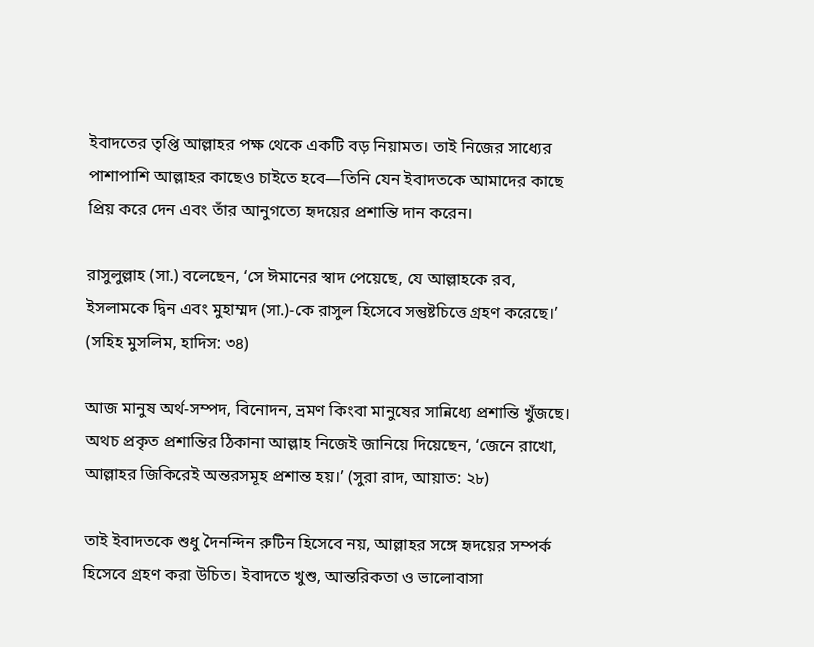ইবাদতের তৃপ্তি আল্লাহর পক্ষ থেকে একটি বড় নিয়ামত। তাই নিজের সাধ্যের পাশাপাশি আল্লাহর কাছেও চাইতে হবে—তিনি যেন ইবাদতকে আমাদের কাছে প্রিয় করে দেন এবং তাঁর আনুগত্যে হৃদয়ের প্রশান্তি দান করেন।

রাসুলুল্লাহ (সা.) বলেছেন, ‘সে ঈমানের স্বাদ পেয়েছে, যে আল্লাহকে রব, ইসলামকে দ্বিন এবং মুহাম্মদ (সা.)-কে রাসুল হিসেবে সন্তুষ্টচিত্তে গ্রহণ করেছে।’ (সহিহ মুসলিম, হাদিস: ৩৪)

আজ মানুষ অর্থ-সম্পদ, বিনোদন, ভ্রমণ কিংবা মানুষের সান্নিধ্যে প্রশান্তি খুঁজছে। অথচ প্রকৃত প্রশান্তির ঠিকানা আল্লাহ নিজেই জানিয়ে দিয়েছেন, ‘জেনে রাখো, আল্লাহর জিকিরেই অন্তরসমূহ প্রশান্ত হয়।’ (সুরা রাদ, আয়াত: ২৮)

তাই ইবাদতকে শুধু দৈনন্দিন রুটিন হিসেবে নয়, আল্লাহর সঙ্গে হৃদয়ের সম্পর্ক হিসেবে গ্রহণ করা উচিত। ইবাদতে খুশু, আন্তরিকতা ও ভালোবাসা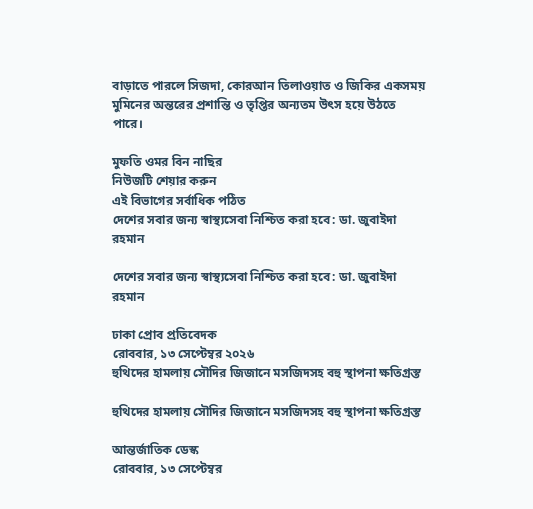বাড়াতে পারলে সিজদা, কোরআন তিলাওয়াত ও জিকির একসময় মুমিনের অন্তরের প্রশান্তি ও তৃপ্তির অন্যতম উৎস হয়ে উঠতে পারে।

মুফতি ওমর বিন নাছির
নিউজটি শেয়ার করুন
এই বিভাগের সর্বাধিক পঠিত
দেশের সবার জন্য স্বাস্থ্যসেবা নিশ্চিত করা হবে: ডা. জুবাইদা রহমান

দেশের সবার জন্য স্বাস্থ্যসেবা নিশ্চিত করা হবে: ডা. জুবাইদা রহমান

ঢাকা প্রোব প্রতিবেদক
রোববার, ১৩ সেপ্টেম্বর ২০২৬
হুথিদের হামলায় সৌদির জিজানে মসজিদসহ বহু স্থাপনা ক্ষতিগ্রস্ত

হুথিদের হামলায় সৌদির জিজানে মসজিদসহ বহু স্থাপনা ক্ষতিগ্রস্ত

আন্তর্জাতিক ডেস্ক
রোববার, ১৩ সেপ্টেম্বর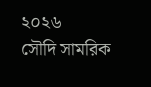২০২৬
সৌদি সামরিক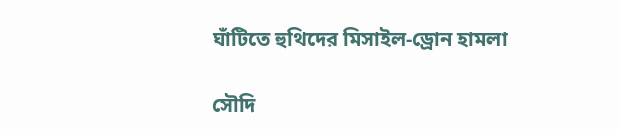ঘাঁটিতে হুথিদের মিসাইল-ড্রোন হামলা

সৌদি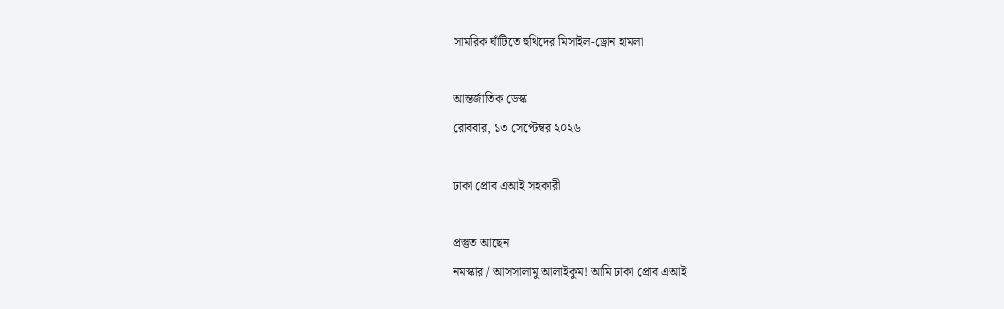সামরিক ঘাঁটিতে হুথিদের মিসাইল-ড্রোন হামলা

আন্তর্জাতিক ডেস্ক
রোববার, ১৩ সেপ্টেম্বর ২০২৬

ঢাকা প্রোব এআই সহকারী

প্রস্তুত আছেন
নমস্কার / আসসালামু আলাইকুম! আমি ঢাকা প্রোব এআই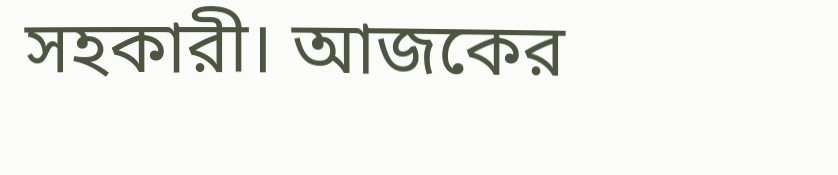সহকারী। আজকের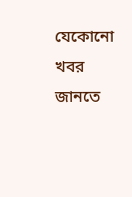যেকোনো খবর জানতে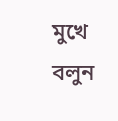মুখে বলুন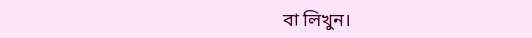বা লিখুন।